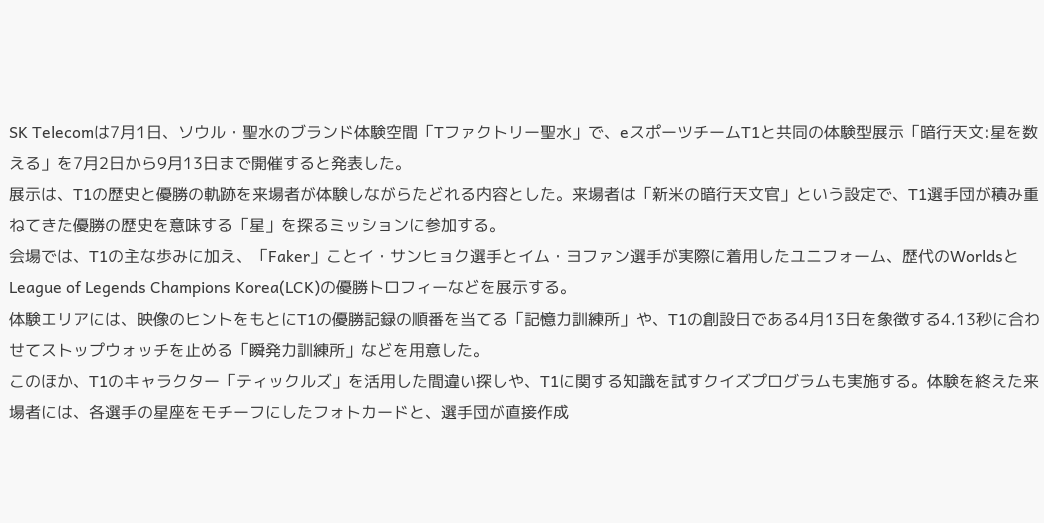SK Telecomは7月1日、ソウル・聖水のブランド体験空間「Tファクトリー聖水」で、eスポーツチームT1と共同の体験型展示「暗行天文:星を数える」を7月2日から9月13日まで開催すると発表した。
展示は、T1の歴史と優勝の軌跡を来場者が体験しながらたどれる内容とした。来場者は「新米の暗行天文官」という設定で、T1選手団が積み重ねてきた優勝の歴史を意味する「星」を探るミッションに参加する。
会場では、T1の主な歩みに加え、「Faker」ことイ・サンヒョク選手とイム・ヨファン選手が実際に着用したユニフォーム、歴代のWorldsとLeague of Legends Champions Korea(LCK)の優勝トロフィーなどを展示する。
体験エリアには、映像のヒントをもとにT1の優勝記録の順番を当てる「記憶力訓練所」や、T1の創設日である4月13日を象徴する4.13秒に合わせてストップウォッチを止める「瞬発力訓練所」などを用意した。
このほか、T1のキャラクター「ティックルズ」を活用した間違い探しや、T1に関する知識を試すクイズプログラムも実施する。体験を終えた来場者には、各選手の星座をモチーフにしたフォトカードと、選手団が直接作成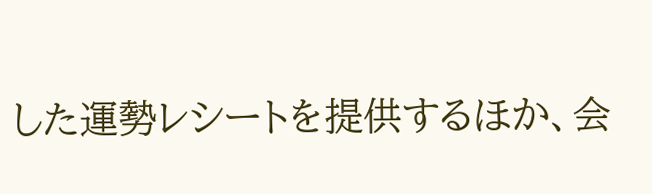した運勢レシートを提供するほか、会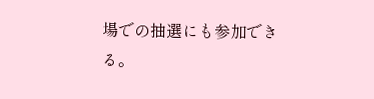場での抽選にも参加できる。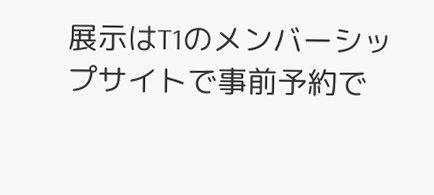展示はT1のメンバーシップサイトで事前予約で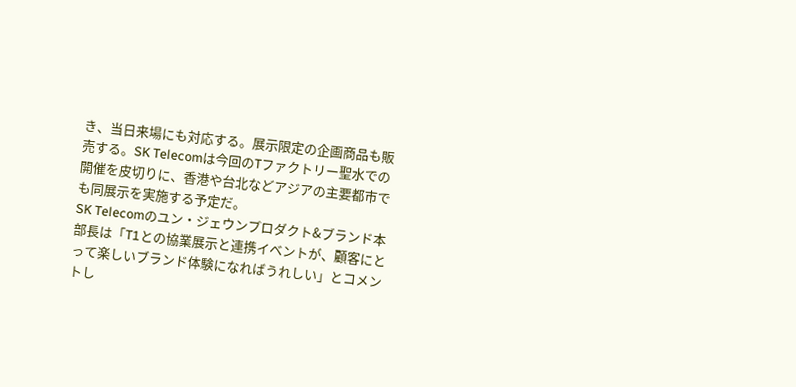き、当日来場にも対応する。展示限定の企画商品も販売する。SK Telecomは今回のTファクトリー聖水での開催を皮切りに、香港や台北などアジアの主要都市でも同展示を実施する予定だ。
SK Telecomのユン・ジェウンプロダクト&ブランド本部長は「T1との協業展示と連携イベントが、顧客にとって楽しいブランド体験になればうれしい」とコメントし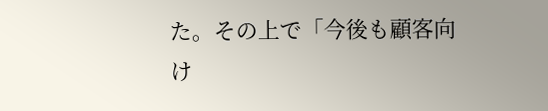た。その上で「今後も顧客向け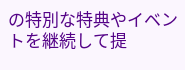の特別な特典やイベントを継続して提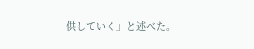供していく」と述べた。